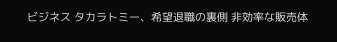ビジネス タカラトミー、希望退職の裏側 非効率な販売体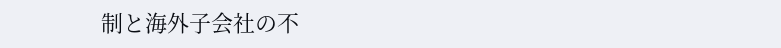制と海外子会社の不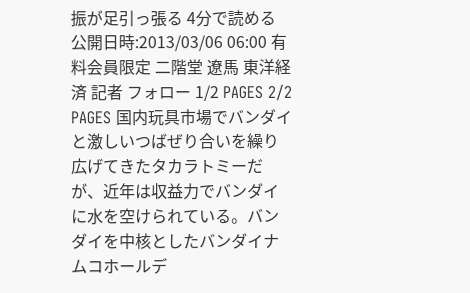振が足引っ張る 4分で読める 公開日時:2013/03/06 06:00 有料会員限定 二階堂 遼馬 東洋経済 記者 フォロー 1/2 PAGES 2/2 PAGES 国内玩具市場でバンダイと激しいつばぜり合いを繰り広げてきたタカラトミーだが、近年は収益力でバンダイに水を空けられている。バンダイを中核としたバンダイナムコホールデ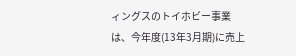ィングスのトイホビー事業は、今年度(13年3月期)に売上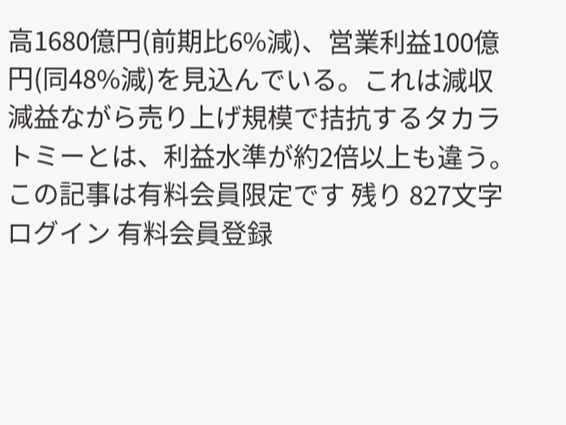高1680億円(前期比6%減)、営業利益100億円(同48%減)を見込んでいる。これは減収減益ながら売り上げ規模で拮抗するタカラトミーとは、利益水準が約2倍以上も違う。 この記事は有料会員限定です 残り 827文字 ログイン 有料会員登録